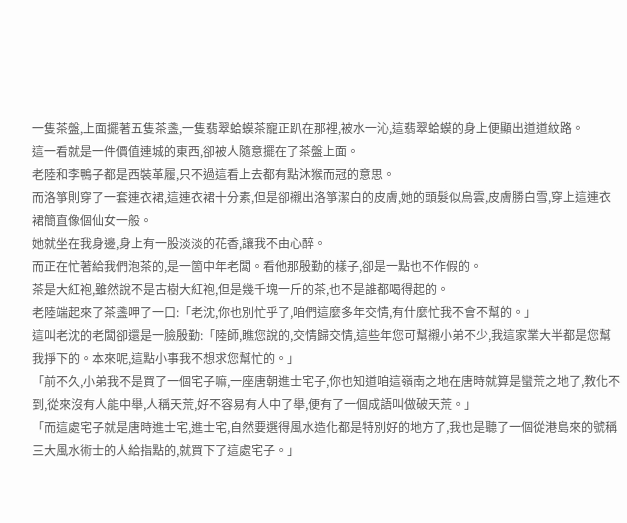一隻茶盤,上面擺著五隻茶盞,一隻翡翠蛤蟆茶寵正趴在那裡,被水一沁,這翡翠蛤蟆的身上便顯出道道紋路。
這一看就是一件價值連城的東西,卻被人隨意擺在了茶盤上面。
老陸和李鴨子都是西裝革履,只不過這看上去都有點沐猴而冠的意思。
而洛箏則穿了一套連衣裙,這連衣裙十分素,但是卻襯出洛箏潔白的皮膚,她的頭髮似烏雲,皮膚勝白雪,穿上這連衣裙簡直像個仙女一般。
她就坐在我身邊,身上有一股淡淡的花香,讓我不由心醉。
而正在忙著給我們泡茶的,是一箇中年老闆。看他那殷勤的樣子,卻是一點也不作假的。
茶是大紅袍,雖然說不是古樹大紅袍,但是幾千塊一斤的茶,也不是誰都喝得起的。
老陸端起來了茶盞呷了一口:「老沈,你也別忙乎了,咱們這麼多年交情,有什麼忙我不會不幫的。」
這叫老沈的老闆卻還是一臉殷勤:「陸師,瞧您說的,交情歸交情,這些年您可幫襯小弟不少,我這家業大半都是您幫我掙下的。本來呢,這點小事我不想求您幫忙的。」
「前不久,小弟我不是買了一個宅子嘛,一座唐朝進士宅子,你也知道咱這嶺南之地在唐時就算是蠻荒之地了,教化不到,從來沒有人能中舉,人稱天荒,好不容易有人中了舉,便有了一個成語叫做破天荒。」
「而這處宅子就是唐時進士宅,進士宅,自然要選得風水造化都是特別好的地方了,我也是聽了一個從港島來的號稱三大風水術士的人給指點的,就買下了這處宅子。」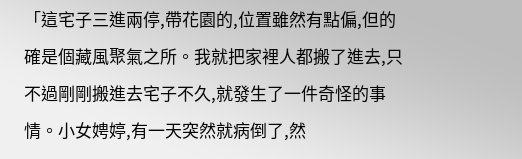「這宅子三進兩停,帶花園的,位置雖然有點偏,但的確是個藏風聚氣之所。我就把家裡人都搬了進去,只不過剛剛搬進去宅子不久,就發生了一件奇怪的事情。小女娉婷,有一天突然就病倒了,然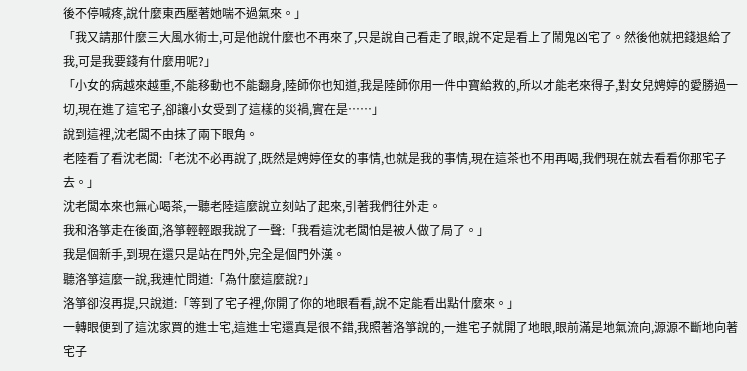後不停喊疼,說什麼東西壓著她喘不過氣來。」
「我又請那什麼三大風水術士,可是他說什麼也不再來了,只是說自己看走了眼,說不定是看上了鬧鬼凶宅了。然後他就把錢退給了我,可是我要錢有什麼用呢?」
「小女的病越來越重,不能移動也不能翻身,陸師你也知道,我是陸師你用一件中寶給救的,所以才能老來得子,對女兒娉婷的愛勝過一切,現在進了這宅子,卻讓小女受到了這樣的災禍,實在是……」
說到這裡,沈老闆不由抹了兩下眼角。
老陸看了看沈老闆:「老沈不必再說了,既然是娉婷侄女的事情,也就是我的事情,現在這茶也不用再喝,我們現在就去看看你那宅子去。」
沈老闆本來也無心喝茶,一聽老陸這麼說立刻站了起來,引著我們往外走。
我和洛箏走在後面,洛箏輕輕跟我說了一聲:「我看這沈老闆怕是被人做了局了。」
我是個新手,到現在還只是站在門外,完全是個門外漢。
聽洛箏這麼一說,我連忙問道:「為什麼這麼說?」
洛箏卻沒再提,只說道:「等到了宅子裡,你開了你的地眼看看,說不定能看出點什麼來。」
一轉眼便到了這沈家買的進士宅,這進士宅還真是很不錯,我照著洛箏說的,一進宅子就開了地眼,眼前滿是地氣流向,源源不斷地向著宅子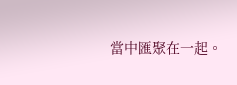當中匯聚在一起。